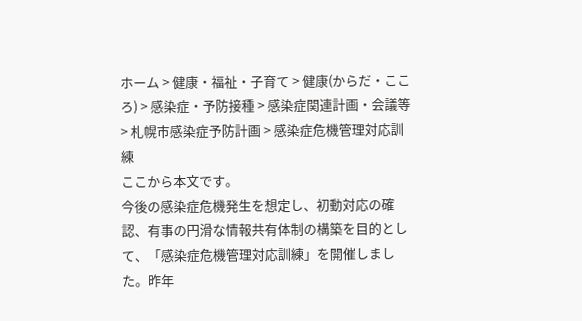ホーム > 健康・福祉・子育て > 健康(からだ・こころ) > 感染症・予防接種 > 感染症関連計画・会議等 > 札幌市感染症予防計画 > 感染症危機管理対応訓練
ここから本文です。
今後の感染症危機発生を想定し、初動対応の確認、有事の円滑な情報共有体制の構築を目的として、「感染症危機管理対応訓練」を開催しました。昨年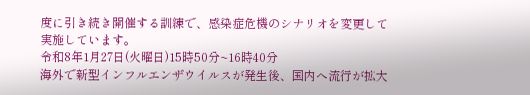度に引き続き開催する訓練で、感染症危機のシナリオを変更して実施しています。
令和8年1月27日(火曜日)15時50分~16時40分
海外で新型インフルエンザウイルスが発生後、国内へ流行が拡大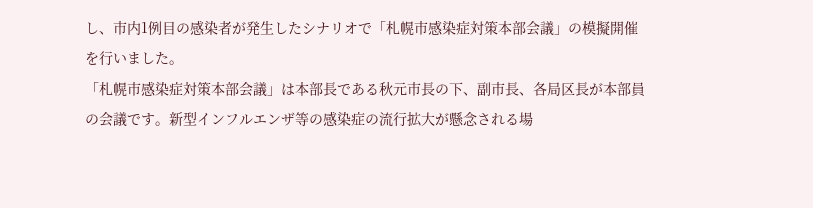し、市内1例目の感染者が発生したシナリオで「札幌市感染症対策本部会議」の模擬開催を行いました。
「札幌市感染症対策本部会議」は本部長である秋元市長の下、副市長、各局区長が本部員の会議です。新型インフルエンザ等の感染症の流行拡大が懸念される場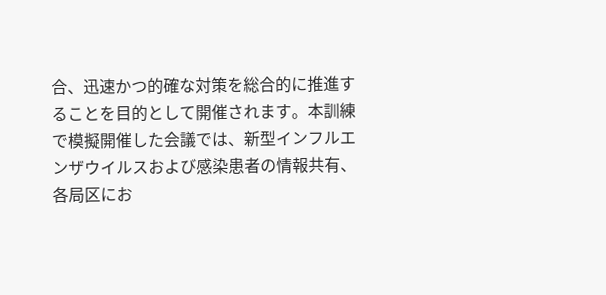合、迅速かつ的確な対策を総合的に推進することを目的として開催されます。本訓練で模擬開催した会議では、新型インフルエンザウイルスおよび感染患者の情報共有、各局区にお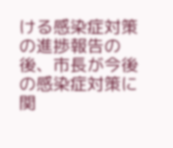ける感染症対策の進捗報告の後、市長が今後の感染症対策に関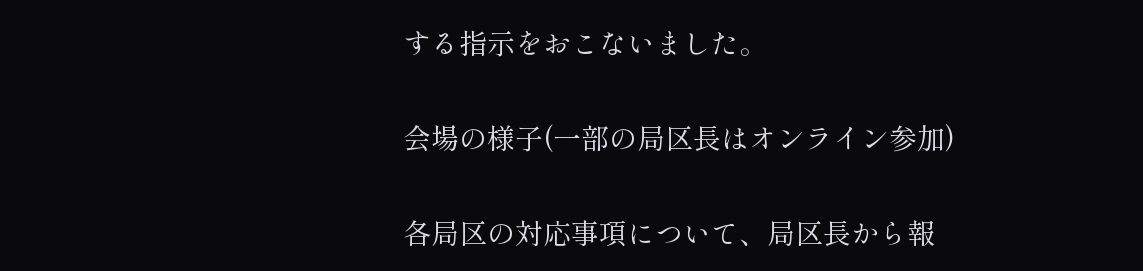する指示をおこないました。

会場の様子(一部の局区長はオンライン参加)

各局区の対応事項について、局区長から報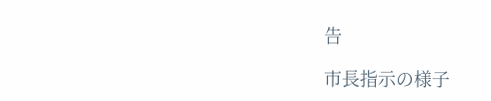告

市長指示の様子